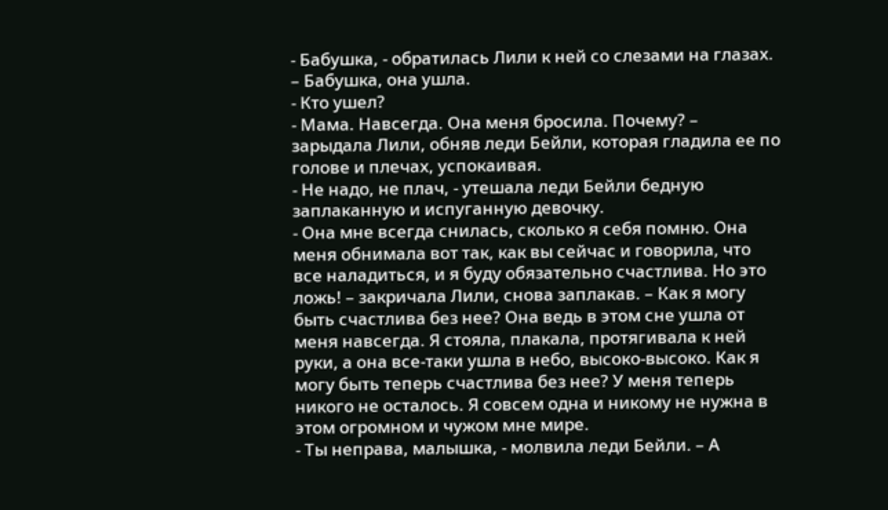- Бабушка, - обратилась Лили к ней со слезами на глазах. – Бабушка, она ушла.
- Кто ушел?
- Мама. Навсегда. Она меня бросила. Почему? – зарыдала Лили, обняв леди Бейли, которая гладила ее по голове и плечах, успокаивая.
- Не надо, не плач, - утешала леди Бейли бедную заплаканную и испуганную девочку.
- Она мне всегда снилась, сколько я себя помню. Она меня обнимала вот так, как вы сейчас и говорила, что все наладиться, и я буду обязательно счастлива. Но это ложь! – закричала Лили, снова заплакав. – Как я могу быть счастлива без нее? Она ведь в этом сне ушла от меня навсегда. Я стояла, плакала, протягивала к ней руки, а она все-таки ушла в небо, высоко-высоко. Как я могу быть теперь счастлива без нее? У меня теперь никого не осталось. Я совсем одна и никому не нужна в этом огромном и чужом мне мире.
- Ты неправа, малышка, - молвила леди Бейли. – А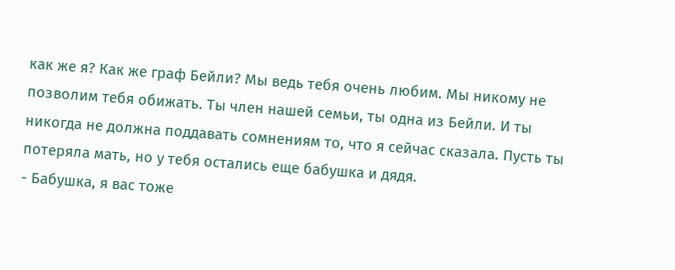как же я? Как же граф Бейли? Мы ведь тебя очень любим. Мы никому не позволим тебя обижать. Ты член нашей семьи, ты одна из Бейли. И ты никогда не должна поддавать сомнениям то, что я сейчас сказала. Пусть ты потеряла мать, но у тебя остались еще бабушка и дядя.
- Бабушка, я вас тоже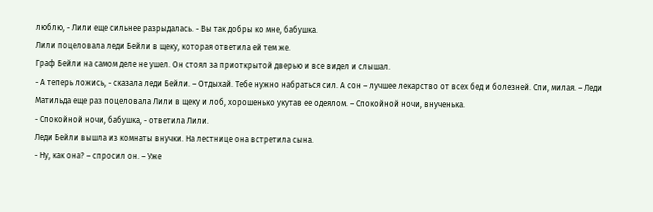люблю, - Лили еще сильнее разрыдалась. - Вы так добры ко мне, бабушка.
Лили поцеловала леди Бейли в щеку, которая ответила ей тем же.
Граф Бейли на самом деле не ушел. Он стоял за приоткрытой дверью и все видел и слышал.
- А теперь ложись, - сказала леди Бейли. – Отдыхай. Тебе нужно набраться сил. А сон – лучшее лекарство от всех бед и болезней. Спи, милая. – Леди Матильда еще раз поцеловала Лили в щеку и лоб, хорошенько укутав ее одеялом. – Спокойной ночи, внученька.
- Спокойной ночи, бабушка, - ответила Лили.
Леди Бейли вышла из комнаты внучки. На лестнице она встретила сына.
- Ну, как она? – спросил он. – Уже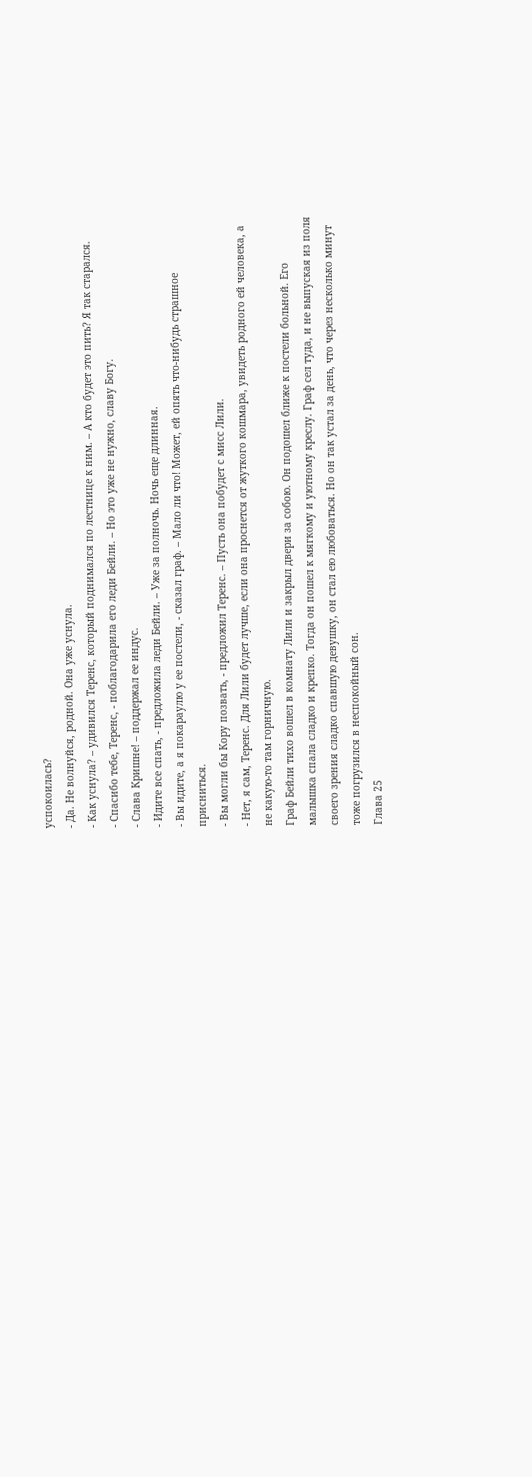успокоилась?
- Да. Не волнуйся, родной. Она уже уснула.
- Как уснула? – удивился Теренс, который поднимался по лестнице к ним. – А кто будет это пить? Я так старался.
- Спасибо тебе, Теренс, - поблагодарила его леди Бейли. – Но это уже не нужно, славу Богу.
- Слава Кришне! – поддержал ее индус.
- Идите все спать, - предложила леди Бейли. – Уже за полночь. Ночь еще длинная.
- Вы идите, а я покараулю у ее постели, - сказал граф. – Мало ли что! Может, ей опять что-нибудь страшное присниться.
- Вы могли бы Кору позвать, - предложил Теренс. – Пусть она побудет с мисс Лили.
- Нет, я сам, Теренс. Для Лили будет лучше, если она проснется от жуткого кошмара, увидеть родного ей человека, а не какую-то там горничную.
Граф Бейли тихо вошел в комнату Лили и закрыл двери за собою. Он подошел ближе к постели больной. Его малышка спала сладко и крепко. Тогда он пошел к мягкому и уютному креслу. Граф сел туда, и не выпуская из поля своего зрения сладко спавшую девушку, он стал ею любоваться. Но он так устал за день, что через несколько минут тоже погрузился в неспокойный сон.
Глава 25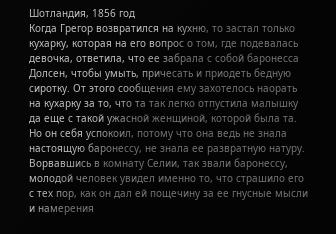Шотландия, 1856 год
Когда Грегор возвратился на кухню, то застал только кухарку, которая на его вопрос о том, где подевалась девочка, ответила, что ее забрала с собой баронесса Долсен, чтобы умыть, причесать и приодеть бедную сиротку. От этого сообщения ему захотелось наорать на кухарку за то, что та так легко отпустила малышку да еще с такой ужасной женщиной, которой была та. Но он себя успокоил, потому что она ведь не знала настоящую баронессу, не знала ее развратную натуру.
Ворвавшись в комнату Селии, так звали баронессу, молодой человек увидел именно то, что страшило его с тех пор, как он дал ей пощечину за ее гнусные мысли и намерения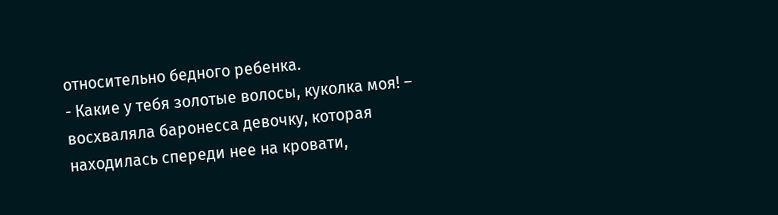относительно бедного ребенка.
- Какие у тебя золотые волосы, куколка моя! – восхваляла баронесса девочку, которая находилась спереди нее на кровати,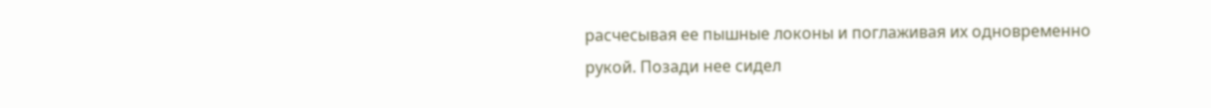расчесывая ее пышные локоны и поглаживая их одновременно рукой. Позади нее сидел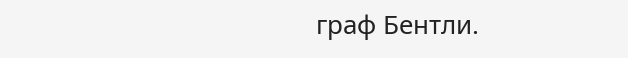граф Бентли.